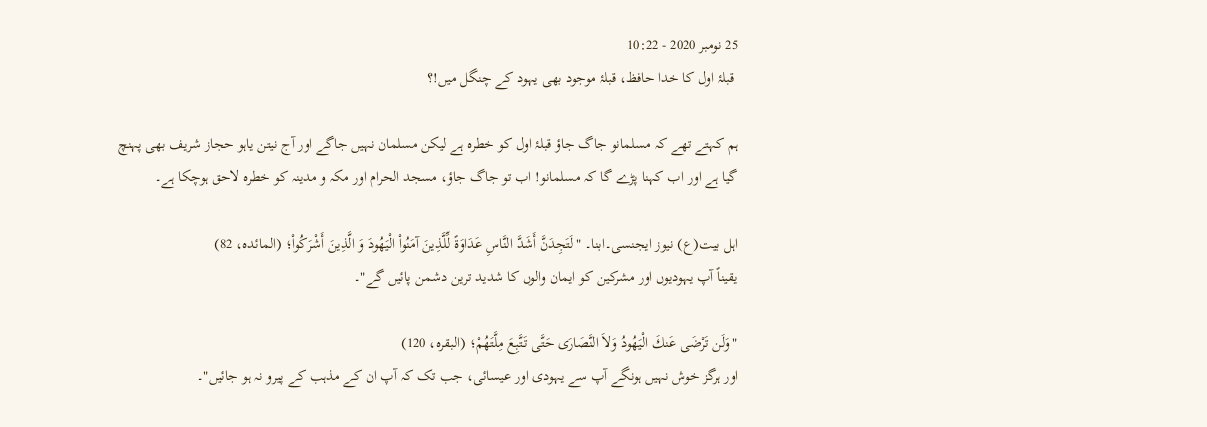25 نومبر 2020 - 10:22
 قبلۂ اول کا خدا حافظ، قبلۂ موجود بھی یہود کے چنگل میں!؟

ہم کہتے تھے کہ مسلمانو جاگ جاؤ قبلۂ اول کو خطرہ ہے لیکن مسلمان نہیں جاگے اور آج نیتن یاہو حجاز شریف بھی پہنچ گیا ہے اور اب کہنا پڑے گا کہ مسلمانو! اب تو جاگ جاؤ، مسجد الحرام اور مکہ و مدینہ کو خطرہ لاحق ہوچکا ہے۔

اہل بیت(ع) نیوز ایجنسی۔ابنا۔ "لَتَجِدَنَّ أَشَدَّ النَّاسِ عَدَاوَةً لِّلَّذِينَ آمَنُواْ الْيَهُودَ وَ الَّذِينَ أَشْرَكُواْ؛ (المائدہ، 82)
یقیناً آپ یہودیوں اور مشرکین کو ایمان والوں کا شدید ترین دشمن پائیں گے"۔

"وَلَن تَرْضَى عَنكَ الْيَهُودُ وَلاَ النَّصَارَى حَتَّى تَتَّبِعَ مِلَّتَهُمْ؛ (البقرہ، 120)
اور ہرگز خوش نہیں ہونگے آپ سے یہودی اور عیسائی، جب تک کہ آپ ان کے مذہب کے پیرو نہ ہو جائیں"۔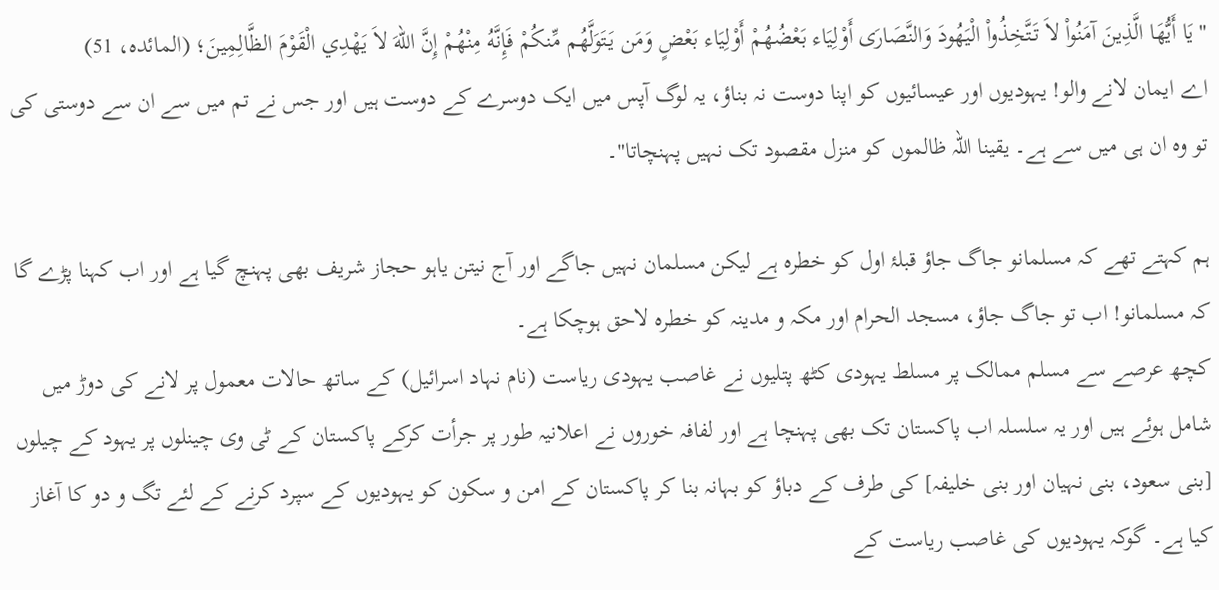"يَا أَيُّهَا الَّذِينَ آمَنُواْ لاَ تَتَّخِذُواْ الْيَهُودَ وَالنَّصَارَى أَوْلِيَاء بَعْضُهُمْ أَوْلِيَاء بَعْضٍ وَمَن يَتَوَلَّهُم مِّنكُمْ فَإِنَّهُ مِنْهُمْ إِنَّ اللّهَ لاَ يَهْدِي الْقَوْمَ الظَّالِمِينَ؛ (المائدہ، 51)
اے ایمان لانے والو! یہودیوں اور عیسائیوں کو اپنا دوست نہ بناؤ، یہ لوگ آپس میں ایک دوسرے کے دوست ہیں اور جس نے تم میں سے ان سے دوستی کی تو وہ ان ہی میں سے ہے۔ یقینا اللہ ظالموں کو منزل مقصود تک نہیں پہنچاتا"۔

ہم کہتے تھے کہ مسلمانو جاگ جاؤ قبلۂ اول کو خطرہ ہے لیکن مسلمان نہیں جاگے اور آج نیتن یاہو حجاز شریف بھی پہنچ گیا ہے اور اب کہنا پڑے گا کہ مسلمانو! اب تو جاگ جاؤ، مسجد الحرام اور مکہ و مدینہ کو خطرہ لاحق ہوچکا ہے۔
کچھ عرصے سے مسلم ممالک پر مسلط یہودی کٹھ پتلیوں نے غاصب یہودی ریاست (نام نہاد اسرائیل) کے ساتھ حالات معمول پر لانے کی دوڑ میں شامل ہوئے ہیں اور یہ سلسلہ اب پاکستان تک بھی پہنچا ہے اور لفافہ خوروں نے اعلانیہ طور پر جرأت کرکے پاکستان کے ٹی وی چینلوں پر یہود کے چیلوں [بنی سعود، بنی نہیان اور بنی خلیفہ] کی طرف کے دباؤ کو بہانہ بنا کر پاکستان کے امن و سکون کو یہودیوں کے سپرد کرنے کے لئے تگ و دو کا آغاز کیا ہے۔ گوکہ یہودیوں کی غاصب ریاست کے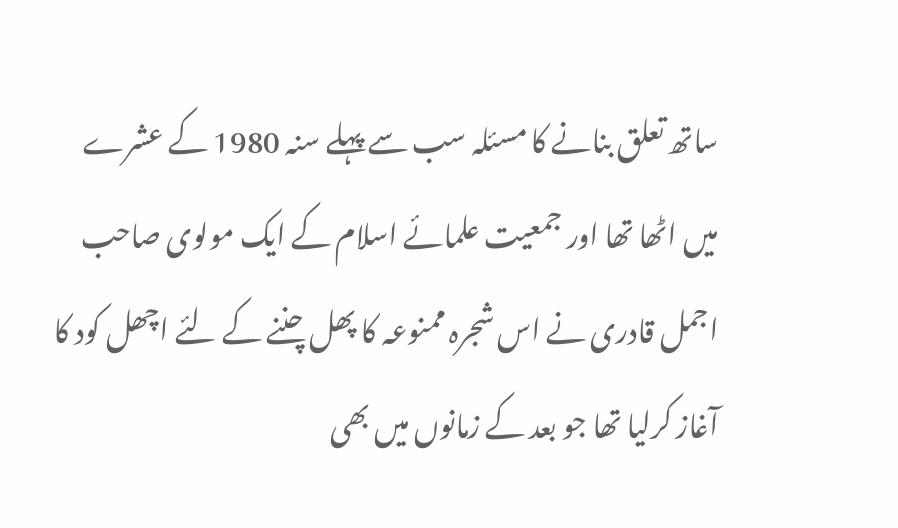ساتھ تعلق بنانے کا مسئلہ سب سے پہلے سنہ 1980 کے عشرے میں اٹھا تھا اور جمعیت علمائے اسلام کے ایک مولوی صاحب اجمل قادری نے اس شجرہ ممنوعہ کا پھل چننے کے لئے اچھل کود کا آغاز کرلیا تھا جو بعد کے زمانوں میں بھی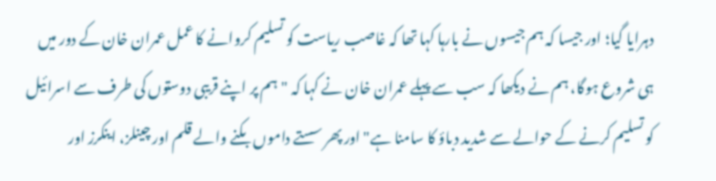دہرایا گیا؛ اور جیسا کہ ہم جیسوں نے بارہا کہا تھا کہ غاصب ریاست کو تسلیم کروانے کا عمل عمران خان کے دور میں ہی شروع ہوگا، ہم نے دیکھا کہ سب سے پہلے عمران خان نے کہا کہ "ہم پر اپنے قریبی دوستوں کی طرف سے اسرائیل کو تسلیم کرنے کے حوالے سے شدید دباؤ کا سامنا ہے" اور پھر سستے داموں بکنے والے قلم اور چینلز، اینکرز اور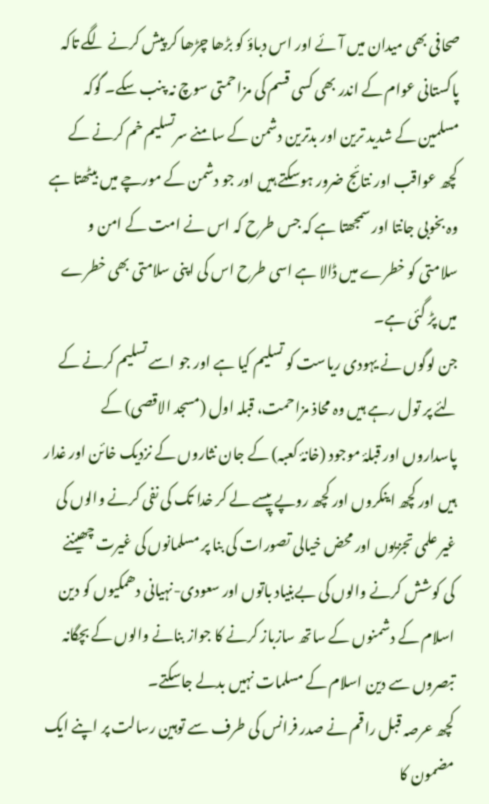صحافی بھی میدان میں آئے اور اس دباؤ کو بڑھا چڑھا کر پیش کرنے لگے تاکہ پاکستانی عوام کے اندر بھی کسی قسم کی مزاحمتی سوچ نہ پنب سکے۔ گوکہ مسلمین کے شدید ترین اور بدترین دشمن کے سامنے سرتسلیم خم کرنے کے کچھ عواقب اور نتائج ضرور ہوسکتے ہیں اور جو دشمن کے مورچے میں بیٹھتا ہے وہ بخوبی جانتا اور سمجھتا ہے کہ جس طرح کہ اس نے امت کے امن و سلامتی کو خطرے میں ڈالا ہے اسی طرح اس کی اپنی سلامتی بھی خطرے میں پڑ گئی ہے۔
جن لوگوں نے یہودی ریاست کو تسلیم کیا ہے اور جو اسے تسلیم کرنے کے لئے پر تول رہے ہیں وہ محاذ مزاحمت، قبلہ اول (مسجد الاقصی) کے پاسداروں اور قبلۂ موجود (خانۂ کعبہ) کے جان نثاروں کے نزدیک خائن اور غدار ہیں اور کچھ اینکروں اور کچھ روپے پیسے لے کر خدا تک کی نفی کرنے والوں کی غیر علمی تجزیوں اور محض خیالی تصورات کی بنا پر مسلمانوں کی غیرت چھیننے کی کوشش کرنے والوں کی بےبنیاد باتوں اور سعودی-نہیانی دھمکیوں کو دین اسلام کے دشمنوں کے ساتھ سازباز کرنے کا جواز بنانے والوں کے بچگانہ تبصروں سے دین اسلام کے مسلمات نہیں بدلے جاسکتے۔
کچھ عرصہ قبل راقم نے صدر فرانس کی طرف سے توہین رسالت پر اپنے ایک مضمون کا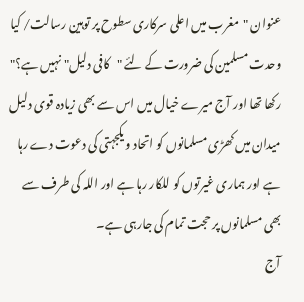عنوان "مغرب میں اعلی سرکاری سطوح پر توہین رسالت/ کیا وحدت مسلمین کی ضرورت کے لئے "کافی دلیل" نہیں ہے؟" رکھا تھا اور آج میرے خیال میں اس سے بھی زیادہ قوی دلیل میدان میں کھڑی مسلمانوں کو اتحاد و یکجہتی کی دعوت دے رہا ہے اور ہماری غیرتوں کو للکار رہا ہے اور اللہ کی طرف سے بھی مسلمانوں پر حجت تمام کی جارہی ہے۔
آج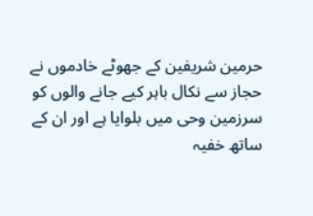حرمین شریفین کے جھوٹے خادموں نے حجاز سے نکال باہر کیے جانے والوں کو سرزمین وحی میں بلوایا ہے اور ان کے ساتھ خفیہ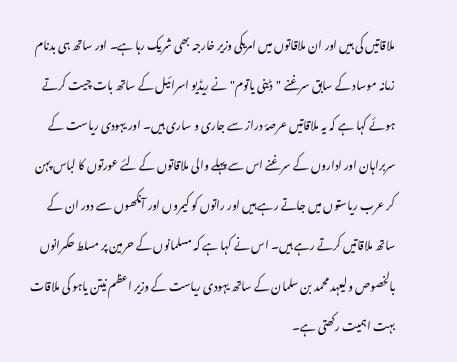ملاقاتیں کی ہیں اور ان ملاقاتوں میں امریکی وزیر خارجہ بھی شریک رہا ہے۔ اور ساتھ ہی بدنام زمانہ موساد کے سابق سرغنے "ڈینی یاتوم" نے ریڈیو اسرائیل کے ساتھ بات چیت کرتے ہوئے کہا ہے کہ یہ ملاقاتیں عرصۂ دراز سے جاری و ساری ہیں۔ اور یہودی ریاست کے سربراہان اور اداروں کے سرغنے اس سے پہلے والی ملاقاتوں کے لئے عورتوں کا لباس پہن کر عرب ریاستوں میں جاتے رہے ہیں اور راتوں کو کیمروں اور آنکھوں سے دور ان کے ساتھ ملاقاتیں کرتے رہے ہیں۔ اس نے کہا ہے کہ مسلمانوں کے حرمین پر مسلط حکمرانوں بالخصوص ولیعہد محمد بن سلمان کے ساتھ یہودی ریاست کے وزیر اعظم نیتن یاہو کی ملاقات بہت اہمیت رکھتی ہے۔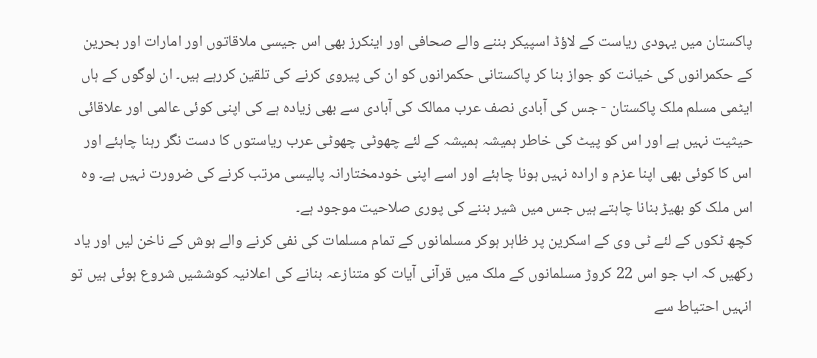پاکستان میں یہودی ریاست کے لاؤڈ اسپیکر بننے والے صحافی اور اینکرز بھی اس جیسی ملاقاتوں اور امارات اور بحرین کے حکمرانوں کی خیانت کو جواز بنا کر پاکستانی حکمرانوں کو ان کی پیروی کرنے کی تلقین کررہے ہیں۔ ان لوگوں کے ہاں ایٹمی مسلم ملک پاکستان - جس کی آبادی نصف عرب ممالک کی آبادی سے بھی زیادہ ہے کی اپنی کوئی عالمی اور علاقائی حیثیت نہیں ہے اور اس کو پیٹ کی خاطر ہمیشہ ہمیشہ کے لئے چھوٹی چھوٹی عرب ریاستوں کا دست نگر رہنا چاہئے اور اس کا کوئی بھی اپنا عزم و ارادہ نہیں ہونا چاہئے اور اسے اپنی خودمختارانہ پالیسی مرتب کرنے کی ضرورت نہیں ہے۔ وہ اس ملک کو بھیڑ بنانا چاہتے ہیں جس میں شیر بننے کی پوری صلاحیت موجود ہے۔
کچھ ٹکوں کے لئے ٹی وی کے اسکرین پر ظاہر ہوکر مسلمانوں کے تمام مسلمات کی نفی کرنے والے ہوش کے ناخن لیں اور یاد رکھیں کہ اب جو اس 22 کروڑ مسلمانوں کے ملک میں قرآنی آیات کو متنازعہ بنانے کی اعلانیہ کوششیں شروع ہوئی ہیں تو انہیں احتیاط سے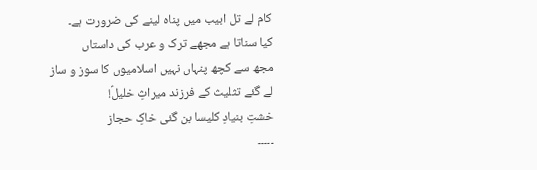کام لے تل ابیب میں پناہ لینے کی ضرورت ہے۔
کیا سناتا ہے مجھے ترک و عرب کی داستاں
مجھ سے کچھ پنہاں نہیں اسلامیوں کا سوز و ساز
لے گئے تثلیث کے فرزند میراثِ خلیلؑ!
خشتِ بنیادِ کلیسا بن گئی خاکِ حجاز
۔۔۔۔۔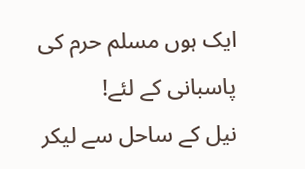ایک ہوں مسلم حرم کی پاسبانی کے لئے!
نیل کے ساحل سے لیکر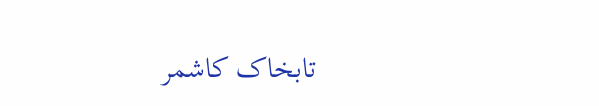تابخاک کاشمر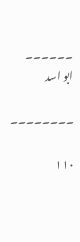۔۔۔۔۔۔
ابو اسد

۔۔۔۔۔۔۔۔

۱۱۰